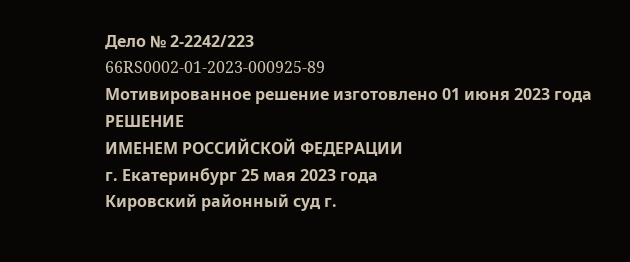Дело № 2-2242/223
66RS0002-01-2023-000925-89
Мотивированное решение изготовлено 01 июня 2023 года
РЕШЕНИЕ
ИМЕНЕМ РОССИЙСКОЙ ФЕДЕРАЦИИ
г. Екатеринбург 25 мая 2023 года
Кировский районный суд г.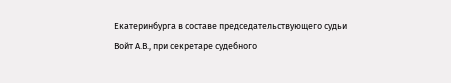Екатеринбурга в составе председательствующего судьи Войт А.В., при секретаре судебного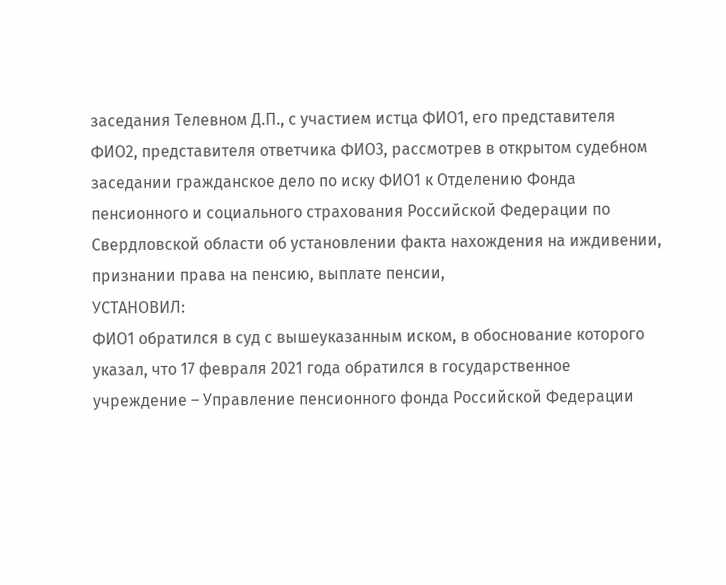заседания Телевном Д.П., с участием истца ФИО1, его представителя ФИО2, представителя ответчика ФИО3, рассмотрев в открытом судебном заседании гражданское дело по иску ФИО1 к Отделению Фонда пенсионного и социального страхования Российской Федерации по Свердловской области об установлении факта нахождения на иждивении, признании права на пенсию, выплате пенсии,
УСТАНОВИЛ:
ФИО1 обратился в суд с вышеуказанным иском, в обоснование которого указал, что 17 февраля 2021 года обратился в государственное учреждение – Управление пенсионного фонда Российской Федерации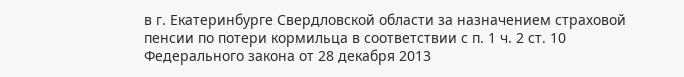в г. Екатеринбурге Свердловской области за назначением страховой пенсии по потери кормильца в соответствии с п. 1 ч. 2 ст. 10 Федерального закона от 28 декабря 2013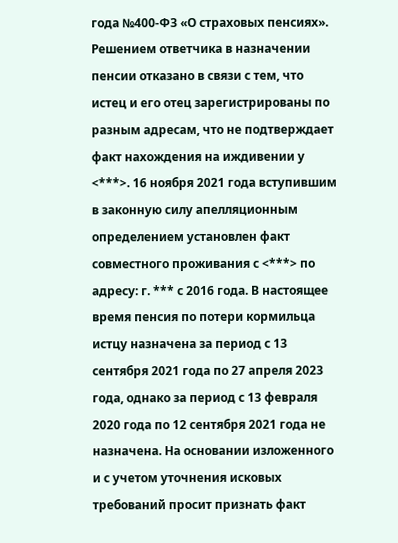года №400-ФЗ «О страховых пенсиях». Решением ответчика в назначении пенсии отказано в связи с тем, что истец и его отец зарегистрированы по разным адресам, что не подтверждает факт нахождения на иждивении у <***>. 16 ноября 2021 года вступившим в законную силу апелляционным определением установлен факт совместного проживания с <***> по адресу: г. *** с 2016 года. В настоящее время пенсия по потери кормильца истцу назначена за период с 13 сентября 2021 года по 27 апреля 2023 года, однако за период с 13 февраля 2020 года по 12 сентября 2021 года не назначена. На основании изложенного и с учетом уточнения исковых требований просит признать факт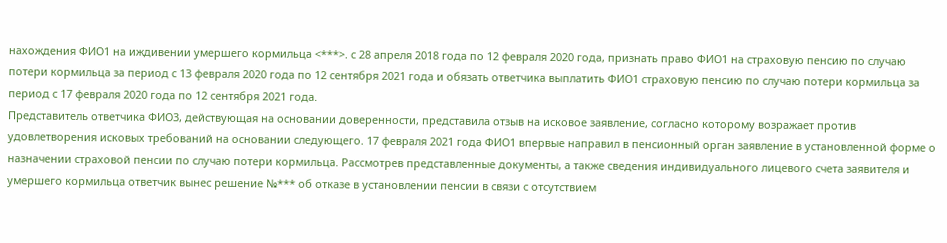нахождения ФИО1 на иждивении умершего кормильца <***>. с 28 апреля 2018 года по 12 февраля 2020 года, признать право ФИО1 на страховую пенсию по случаю потери кормильца за период с 13 февраля 2020 года по 12 сентября 2021 года и обязать ответчика выплатить ФИО1 страховую пенсию по случаю потери кормильца за период с 17 февраля 2020 года по 12 сентября 2021 года.
Представитель ответчика ФИО3, действующая на основании доверенности, представила отзыв на исковое заявление, согласно которому возражает против удовлетворения исковых требований на основании следующего. 17 февраля 2021 года ФИО1 впервые направил в пенсионный орган заявление в установленной форме о назначении страховой пенсии по случаю потери кормильца. Рассмотрев представленные документы, а также сведения индивидуального лицевого счета заявителя и умершего кормильца ответчик вынес решение №*** об отказе в установлении пенсии в связи с отсутствием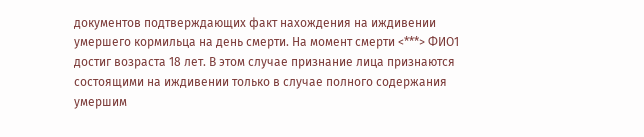документов подтверждающих факт нахождения на иждивении умершего кормильца на день смерти. На момент смерти <***> ФИО1 достиг возраста 18 лет. В этом случае признание лица признаются состоящими на иждивении только в случае полного содержания умершим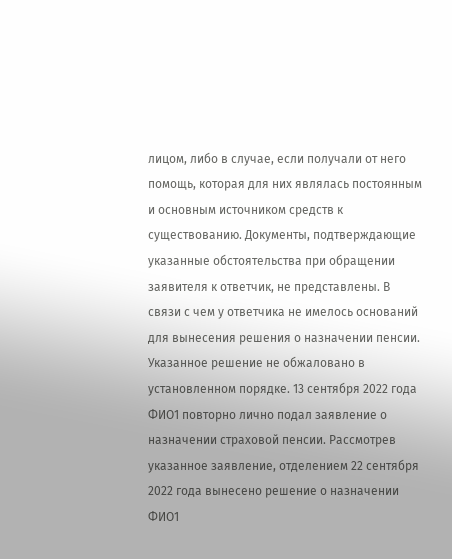лицом, либо в случае, если получали от него помощь, которая для них являлась постоянным и основным источником средств к существованию. Документы, подтверждающие указанные обстоятельства при обращении заявителя к ответчик, не представлены. В связи с чем у ответчика не имелось оснований для вынесения решения о назначении пенсии. Указанное решение не обжаловано в установленном порядке. 13 сентября 2022 года ФИО1 повторно лично подал заявление о назначении страховой пенсии. Рассмотрев указанное заявление, отделением 22 сентября 2022 года вынесено решение о назначении ФИО1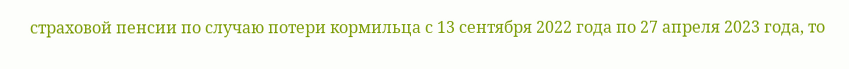страховой пенсии по случаю потери кормильца с 13 сентября 2022 года по 27 апреля 2023 года, то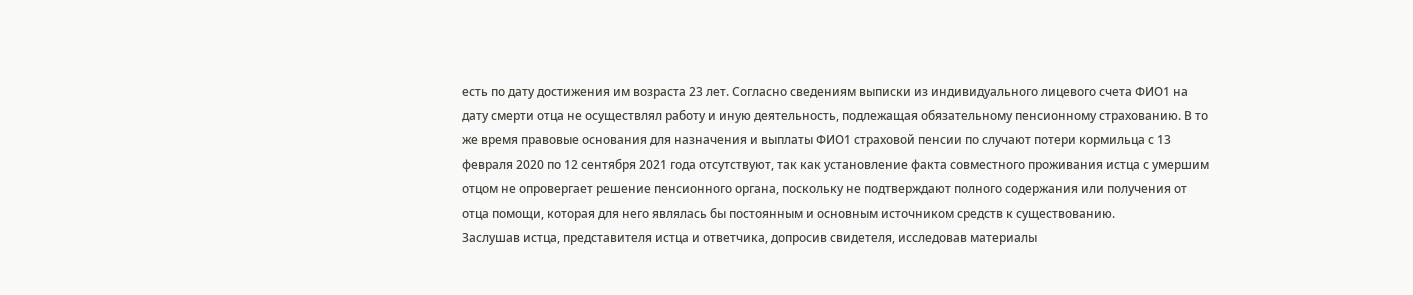есть по дату достижения им возраста 23 лет. Согласно сведениям выписки из индивидуального лицевого счета ФИО1 на дату смерти отца не осуществлял работу и иную деятельность, подлежащая обязательному пенсионному страхованию. В то же время правовые основания для назначения и выплаты ФИО1 страховой пенсии по случают потери кормильца с 13 февраля 2020 по 12 сентября 2021 года отсутствуют, так как установление факта совместного проживания истца с умершим отцом не опровергает решение пенсионного органа, поскольку не подтверждают полного содержания или получения от отца помощи, которая для него являлась бы постоянным и основным источником средств к существованию.
Заслушав истца, представителя истца и ответчика, допросив свидетеля, исследовав материалы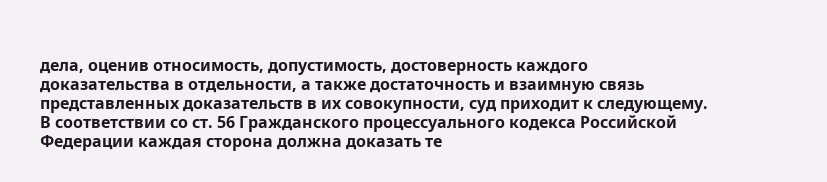дела, оценив относимость, допустимость, достоверность каждого доказательства в отдельности, а также достаточность и взаимную связь представленных доказательств в их совокупности, суд приходит к следующему.
В соответствии со ст. 56 Гражданского процессуального кодекса Российской Федерации каждая сторона должна доказать те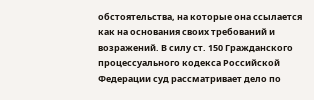обстоятельства, на которые она ссылается как на основания своих требований и возражений. В силу ст. 150 Гражданского процессуального кодекса Российской Федерации суд рассматривает дело по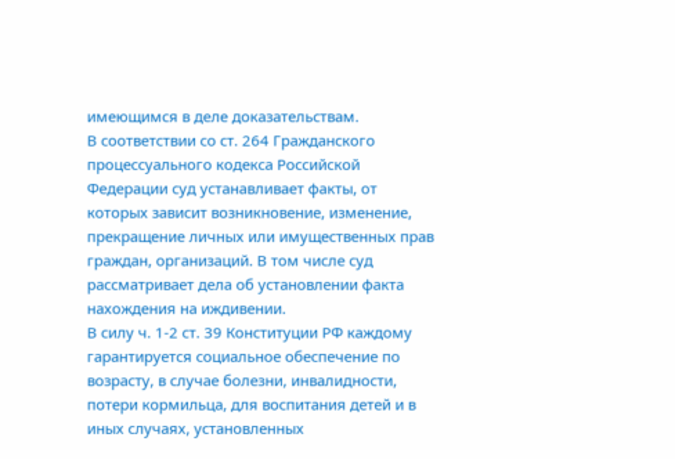имеющимся в деле доказательствам.
В соответствии со ст. 264 Гражданского процессуального кодекса Российской Федерации суд устанавливает факты, от которых зависит возникновение, изменение, прекращение личных или имущественных прав граждан, организаций. В том числе суд рассматривает дела об установлении факта нахождения на иждивении.
В силу ч. 1-2 ст. 39 Конституции РФ каждому гарантируется социальное обеспечение по возрасту, в случае болезни, инвалидности, потери кормильца, для воспитания детей и в иных случаях, установленных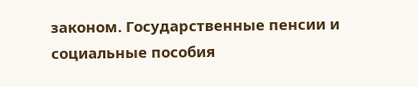законом. Государственные пенсии и социальные пособия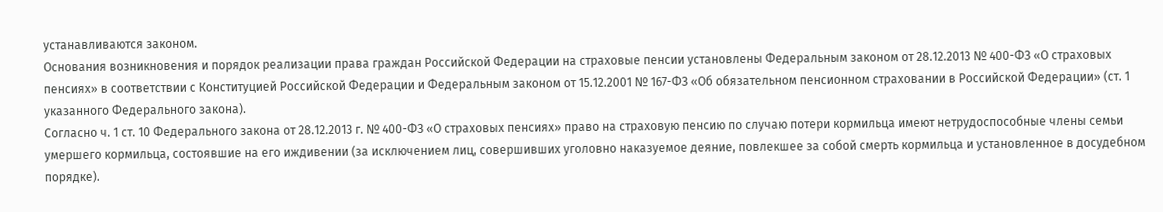устанавливаются законом.
Основания возникновения и порядок реализации права граждан Российской Федерации на страховые пенсии установлены Федеральным законом от 28.12.2013 № 400-ФЗ «О страховых пенсиях» в соответствии с Конституцией Российской Федерации и Федеральным законом от 15.12.2001 № 167-ФЗ «Об обязательном пенсионном страховании в Российской Федерации» (ст. 1 указанного Федерального закона).
Согласно ч. 1 ст. 10 Федерального закона от 28.12.2013 г. № 400-ФЗ «О страховых пенсиях» право на страховую пенсию по случаю потери кормильца имеют нетрудоспособные члены семьи умершего кормильца, состоявшие на его иждивении (за исключением лиц, совершивших уголовно наказуемое деяние, повлекшее за собой смерть кормильца и установленное в досудебном порядке).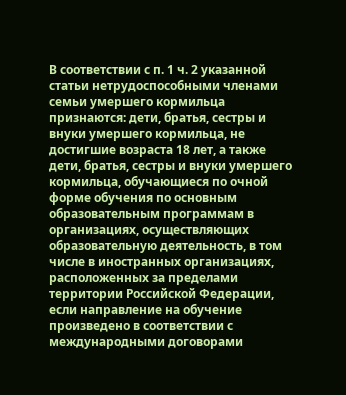В соответствии с п. 1 ч. 2 указанной статьи нетрудоспособными членами семьи умершего кормильца признаются: дети, братья, сестры и внуки умершего кормильца, не достигшие возраста 18 лет, а также дети, братья, сестры и внуки умершего кормильца, обучающиеся по очной форме обучения по основным образовательным программам в организациях, осуществляющих образовательную деятельность, в том числе в иностранных организациях, расположенных за пределами территории Российской Федерации, если направление на обучение произведено в соответствии с международными договорами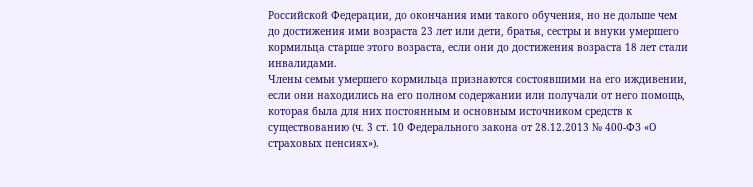Российской Федерации, до окончания ими такого обучения, но не дольше чем до достижения ими возраста 23 лет или дети, братья, сестры и внуки умершего кормильца старше этого возраста, если они до достижения возраста 18 лет стали инвалидами.
Члены семьи умершего кормильца признаются состоявшими на его иждивении, если они находились на его полном содержании или получали от него помощь, которая была для них постоянным и основным источником средств к существованию (ч. 3 ст. 10 Федерального закона от 28.12.2013 № 400-ФЗ «О страховых пенсиях»).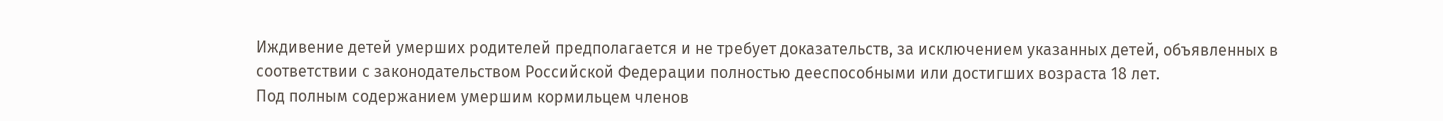Иждивение детей умерших родителей предполагается и не требует доказательств, за исключением указанных детей, объявленных в соответствии с законодательством Российской Федерации полностью дееспособными или достигших возраста 18 лет.
Под полным содержанием умершим кормильцем членов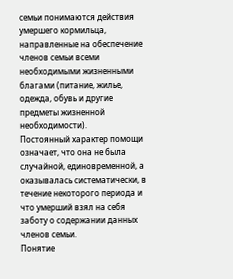семьи понимаются действия умершего кормильца, направленные на обеспечение членов семьи всеми необходимыми жизненными благами (питание, жилье, одежда, обувь и другие предметы жизненной необходимости).
Постоянный характер помощи означает, что она не была случайной, единовременной, а оказывалась систематически, в течение некоторого периода и что умерший взял на себя заботу о содержании данных членов семьи.
Понятие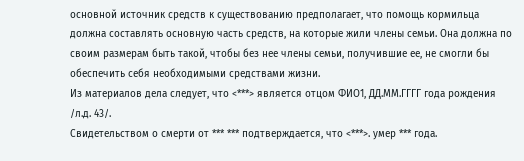основной источник средств к существованию предполагает, что помощь кормильца должна составлять основную часть средств, на которые жили члены семьи. Она должна по своим размерам быть такой, чтобы без нее члены семьи, получившие ее, не смогли бы обеспечить себя необходимыми средствами жизни.
Из материалов дела следует, что <***> является отцом ФИО1, ДД.ММ.ГГГГ года рождения /л.д. 43/.
Свидетельством о смерти от *** *** подтверждается, что <***>. умер *** года.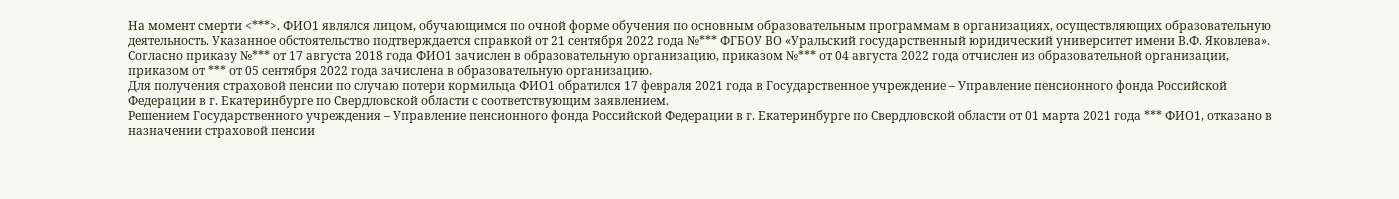На момент смерти <***>. ФИО1 являлся лицом, обучающимся по очной форме обучения по основным образовательным программам в организациях, осуществляющих образовательную деятельность. Указанное обстоятельство подтверждается справкой от 21 сентября 2022 года №*** ФГБОУ ВО «Уральский государственный юридический университет имени В.Ф. Яковлева». Согласно приказу №*** от 17 августа 2018 года ФИО1 зачислен в образовательную организацию, приказом №*** от 04 августа 2022 года отчислен из образовательной организации, приказом от *** от 05 сентября 2022 года зачислена в образовательную организацию.
Для получения страховой пенсии по случаю потери кормильца ФИО1 обратился 17 февраля 2021 года в Государственное учреждение – Управление пенсионного фонда Российской Федерации в г. Екатеринбурге по Свердловской области с соответствующим заявлением.
Решением Государственного учреждения – Управление пенсионного фонда Российской Федерации в г. Екатеринбурге по Свердловской области от 01 марта 2021 года *** ФИО1, отказано в назначении страховой пенсии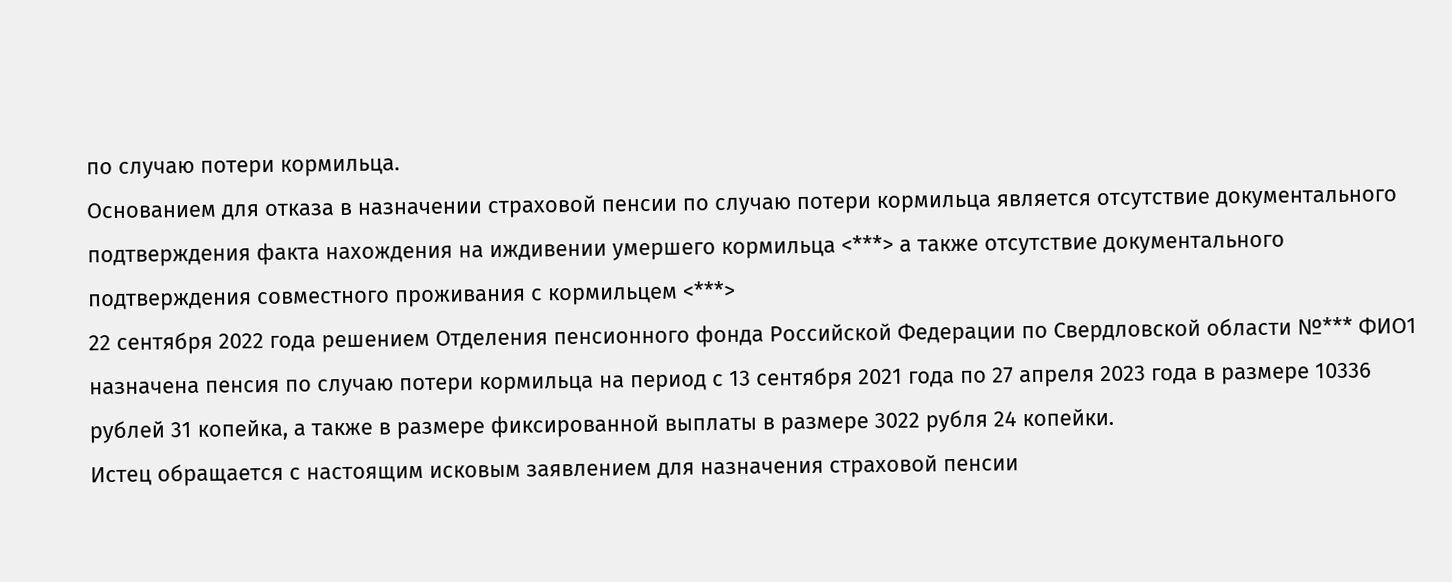по случаю потери кормильца.
Основанием для отказа в назначении страховой пенсии по случаю потери кормильца является отсутствие документального подтверждения факта нахождения на иждивении умершего кормильца <***> а также отсутствие документального подтверждения совместного проживания с кормильцем <***>
22 сентября 2022 года решением Отделения пенсионного фонда Российской Федерации по Свердловской области №*** ФИО1 назначена пенсия по случаю потери кормильца на период с 13 сентября 2021 года по 27 апреля 2023 года в размере 10336 рублей 31 копейка, а также в размере фиксированной выплаты в размере 3022 рубля 24 копейки.
Истец обращается с настоящим исковым заявлением для назначения страховой пенсии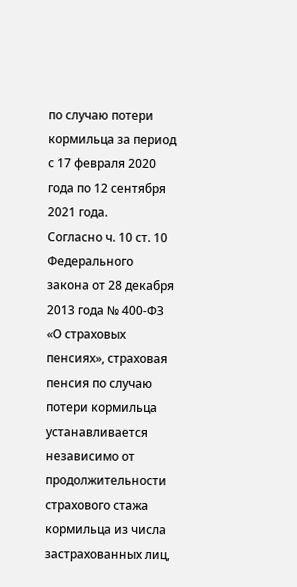по случаю потери кормильца за период с 17 февраля 2020 года по 12 сентября 2021 года.
Согласно ч. 10 ст. 10 Федерального закона от 28 декабря 2013 года № 400-ФЗ «О страховых пенсиях», страховая пенсия по случаю потери кормильца устанавливается независимо от продолжительности страхового стажа кормильца из числа застрахованных лиц,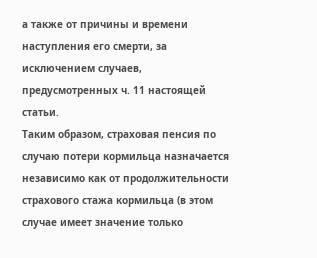а также от причины и времени наступления его смерти, за исключением случаев, предусмотренных ч. 11 настоящей статьи.
Таким образом, страховая пенсия по случаю потери кормильца назначается независимо как от продолжительности страхового стажа кормильца (в этом случае имеет значение только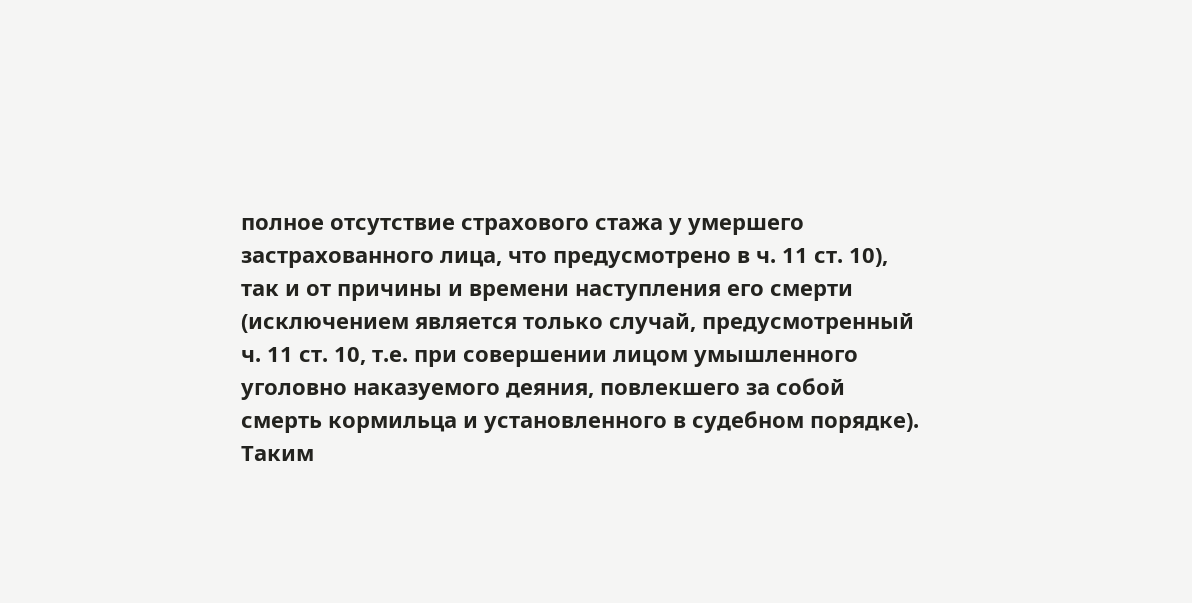полное отсутствие страхового стажа у умершего застрахованного лица, что предусмотрено в ч. 11 ст. 10), так и от причины и времени наступления его смерти (исключением является только случай, предусмотренный ч. 11 ст. 10, т.е. при совершении лицом умышленного уголовно наказуемого деяния, повлекшего за собой смерть кормильца и установленного в судебном порядке).
Таким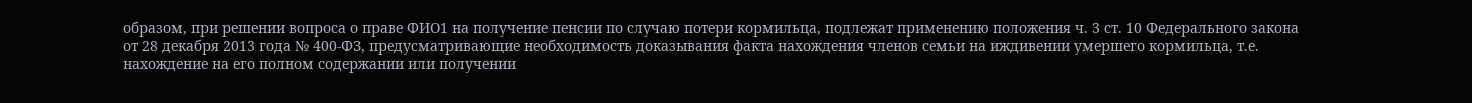образом, при решении вопроса о праве ФИО1 на получение пенсии по случаю потери кормильца, подлежат применению положения ч. 3 ст. 10 Федерального закона от 28 декабря 2013 года № 400-ФЗ, предусматривающие необходимость доказывания факта нахождения членов семьи на иждивении умершего кормильца, т.е. нахождение на его полном содержании или получении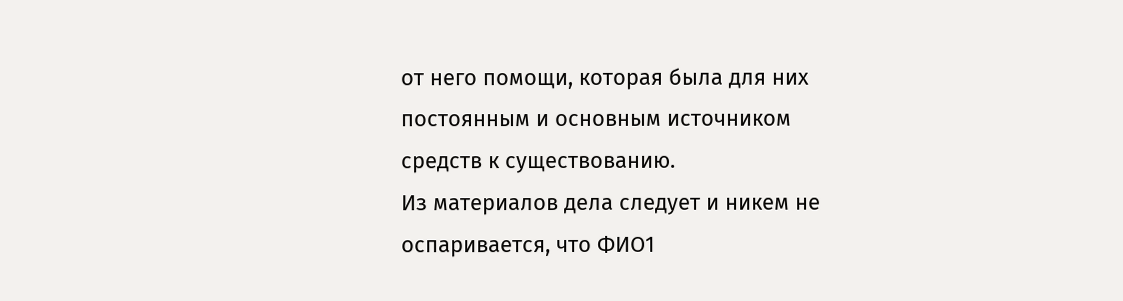от него помощи, которая была для них постоянным и основным источником средств к существованию.
Из материалов дела следует и никем не оспаривается, что ФИО1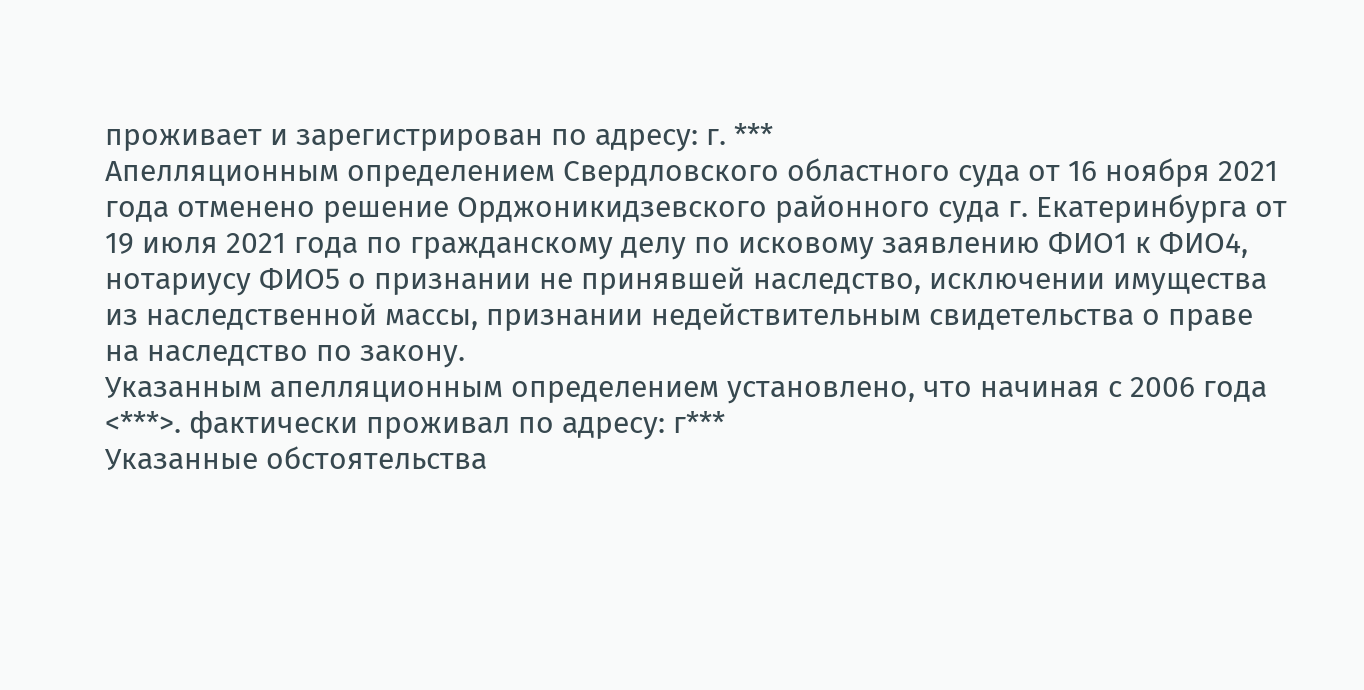проживает и зарегистрирован по адресу: г. ***
Апелляционным определением Свердловского областного суда от 16 ноября 2021 года отменено решение Орджоникидзевского районного суда г. Екатеринбурга от 19 июля 2021 года по гражданскому делу по исковому заявлению ФИО1 к ФИО4, нотариусу ФИО5 о признании не принявшей наследство, исключении имущества из наследственной массы, признании недействительным свидетельства о праве на наследство по закону.
Указанным апелляционным определением установлено, что начиная с 2006 года <***>. фактически проживал по адресу: г***
Указанные обстоятельства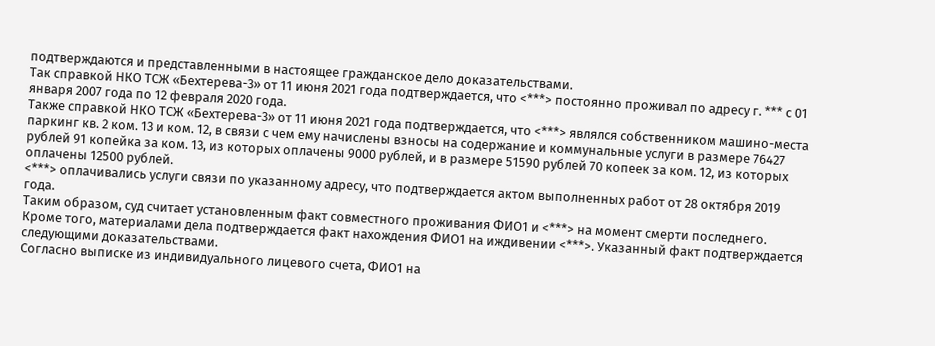подтверждаются и представленными в настоящее гражданское дело доказательствами.
Так справкой НКО ТСЖ «Бехтерева-3» от 11 июня 2021 года подтверждается, что <***> постоянно проживал по адресу г. *** с 01 января 2007 года по 12 февраля 2020 года.
Также справкой НКО ТСЖ «Бехтерева-3» от 11 июня 2021 года подтверждается, что <***> являлся собственником машино-места паркинг кв. 2 ком. 13 и ком. 12, в связи с чем ему начислены взносы на содержание и коммунальные услуги в размере 76427 рублей 91 копейка за ком. 13, из которых оплачены 9000 рублей, и в размере 51590 рублей 70 копеек за ком. 12, из которых оплачены 12500 рублей.
<***> оплачивались услуги связи по указанному адресу, что подтверждается актом выполненных работ от 28 октября 2019 года.
Таким образом, суд считает установленным факт совместного проживания ФИО1 и <***> на момент смерти последнего.
Кроме того, материалами дела подтверждается факт нахождения ФИО1 на иждивении <***>. Указанный факт подтверждается следующими доказательствами.
Согласно выписке из индивидуального лицевого счета, ФИО1 на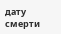дату смерти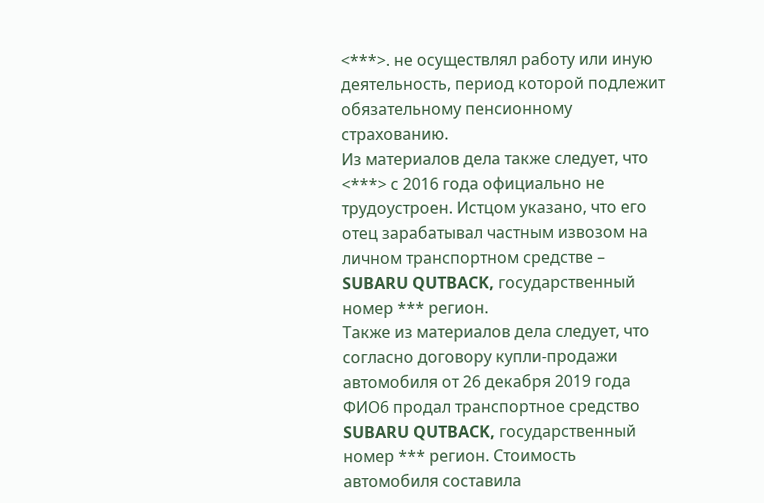<***>. не осуществлял работу или иную деятельность, период которой подлежит обязательному пенсионному страхованию.
Из материалов дела также следует, что <***> с 2016 года официально не трудоустроен. Истцом указано, что его отец зарабатывал частным извозом на личном транспортном средстве – SUBARU QUTBACK, государственный номер *** регион.
Также из материалов дела следует, что согласно договору купли-продажи автомобиля от 26 декабря 2019 года ФИО6 продал транспортное средство SUBARU QUTBACK, государственный номер *** регион. Стоимость автомобиля составила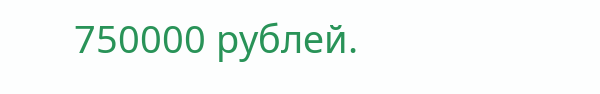750000 рублей.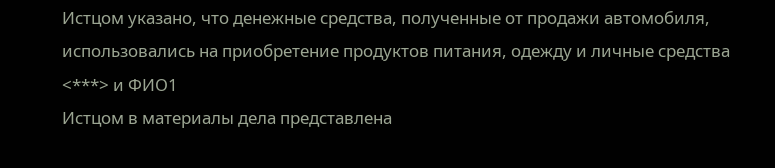Истцом указано, что денежные средства, полученные от продажи автомобиля, использовались на приобретение продуктов питания, одежду и личные средства <***> и ФИО1
Истцом в материалы дела представлена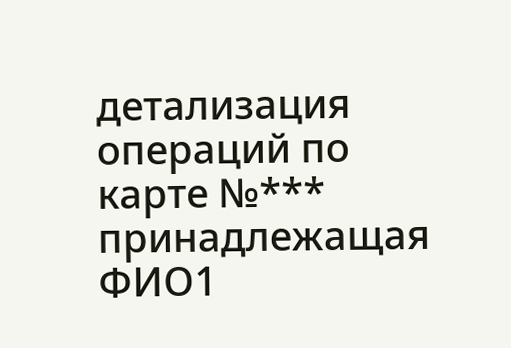детализация операций по карте №*** принадлежащая ФИО1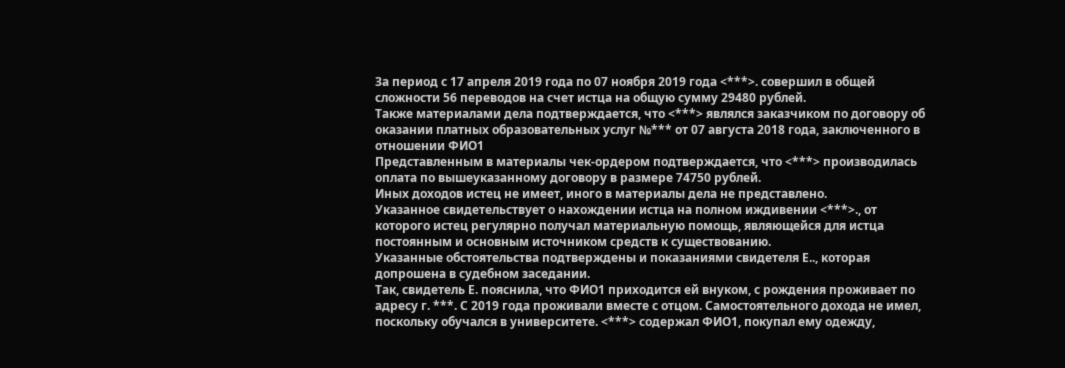За период с 17 апреля 2019 года по 07 ноября 2019 года <***>. совершил в общей сложности 56 переводов на счет истца на общую сумму 29480 рублей.
Также материалами дела подтверждается, что <***> являлся заказчиком по договору об оказании платных образовательных услуг №*** от 07 августа 2018 года, заключенного в отношении ФИО1
Представленным в материалы чек-ордером подтверждается, что <***> производилась оплата по вышеуказанному договору в размере 74750 рублей.
Иных доходов истец не имеет, иного в материалы дела не представлено.
Указанное свидетельствует о нахождении истца на полном иждивении <***>., от которого истец регулярно получал материальную помощь, являющейся для истца постоянным и основным источником средств к существованию.
Указанные обстоятельства подтверждены и показаниями свидетеля Е.., которая допрошена в судебном заседании.
Так, свидетель Е. пояснила, что ФИО1 приходится ей внуком, с рождения проживает по адресу г. ***. С 2019 года проживали вместе с отцом. Самостоятельного дохода не имел, поскольку обучался в университете. <***> содержал ФИО1, покупал ему одежду,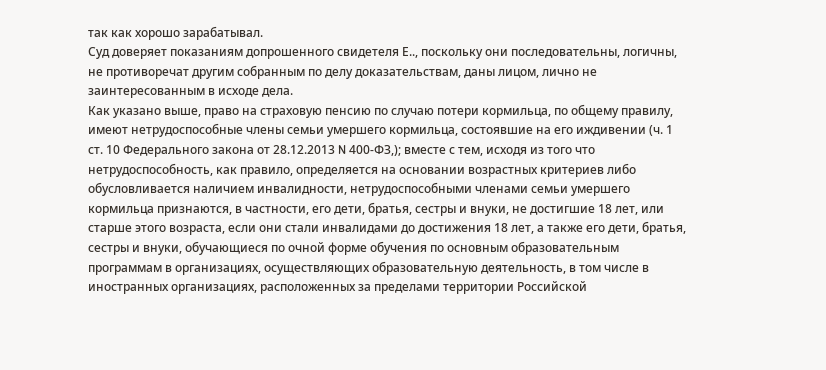так как хорошо зарабатывал.
Суд доверяет показаниям допрошенного свидетеля Е.., поскольку они последовательны, логичны, не противоречат другим собранным по делу доказательствам, даны лицом, лично не заинтересованным в исходе дела.
Как указано выше, право на страховую пенсию по случаю потери кормильца, по общему правилу, имеют нетрудоспособные члены семьи умершего кормильца, состоявшие на его иждивении (ч. 1 ст. 10 Федерального закона от 28.12.2013 N 400-ФЗ,); вместе с тем, исходя из того что нетрудоспособность, как правило, определяется на основании возрастных критериев либо обусловливается наличием инвалидности, нетрудоспособными членами семьи умершего кормильца признаются, в частности, его дети, братья, сестры и внуки, не достигшие 18 лет, или старше этого возраста, если они стали инвалидами до достижения 18 лет, а также его дети, братья, сестры и внуки, обучающиеся по очной форме обучения по основным образовательным программам в организациях, осуществляющих образовательную деятельность, в том числе в иностранных организациях, расположенных за пределами территории Российской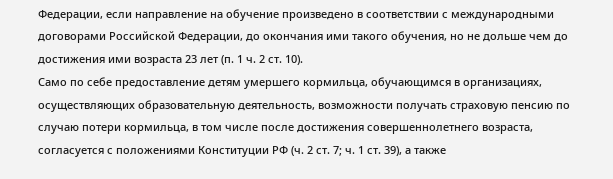Федерации, если направление на обучение произведено в соответствии с международными договорами Российской Федерации, до окончания ими такого обучения, но не дольше чем до достижения ими возраста 23 лет (п. 1 ч. 2 ст. 10).
Само по себе предоставление детям умершего кормильца, обучающимся в организациях, осуществляющих образовательную деятельность, возможности получать страховую пенсию по случаю потери кормильца, в том числе после достижения совершеннолетнего возраста, согласуется с положениями Конституции РФ (ч. 2 ст. 7; ч. 1 ст. 39), а также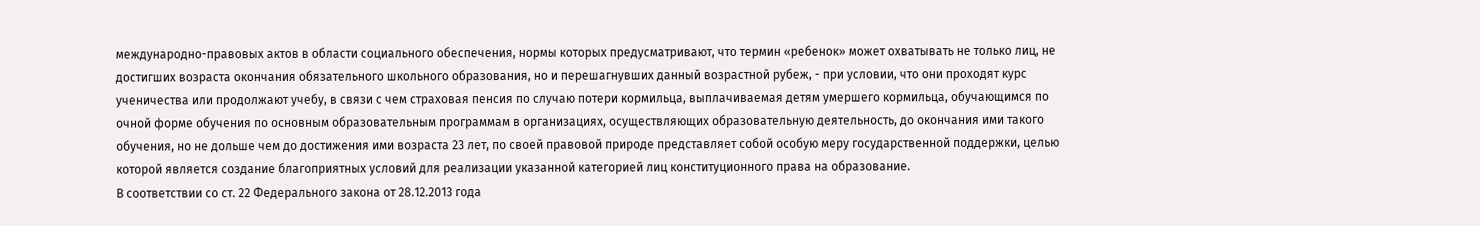международно-правовых актов в области социального обеспечения, нормы которых предусматривают, что термин «ребенок» может охватывать не только лиц, не достигших возраста окончания обязательного школьного образования, но и перешагнувших данный возрастной рубеж, - при условии, что они проходят курс ученичества или продолжают учебу, в связи с чем страховая пенсия по случаю потери кормильца, выплачиваемая детям умершего кормильца, обучающимся по очной форме обучения по основным образовательным программам в организациях, осуществляющих образовательную деятельность, до окончания ими такого обучения, но не дольше чем до достижения ими возраста 23 лет, по своей правовой природе представляет собой особую меру государственной поддержки, целью которой является создание благоприятных условий для реализации указанной категорией лиц конституционного права на образование.
В соответствии со ст. 22 Федерального закона от 28.12.2013 года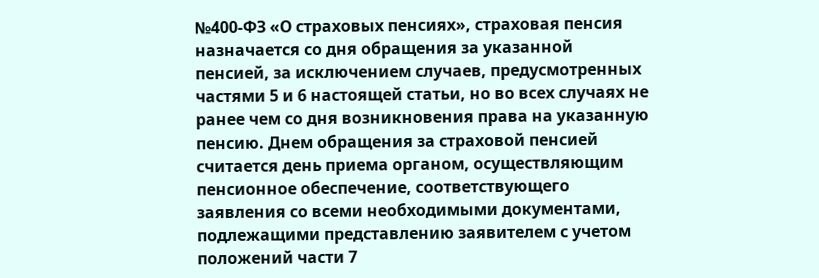№400-ФЗ «О страховых пенсиях», страховая пенсия назначается со дня обращения за указанной пенсией, за исключением случаев, предусмотренных частями 5 и 6 настоящей статьи, но во всех случаях не ранее чем со дня возникновения права на указанную пенсию. Днем обращения за страховой пенсией считается день приема органом, осуществляющим пенсионное обеспечение, соответствующего заявления со всеми необходимыми документами, подлежащими представлению заявителем с учетом положений части 7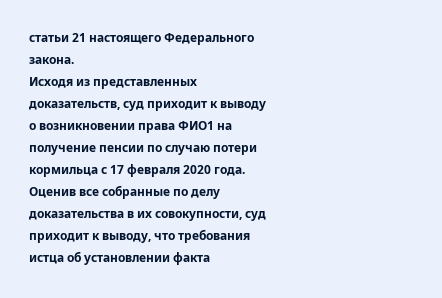статьи 21 настоящего Федерального закона.
Исходя из представленных доказательств, суд приходит к выводу о возникновении права ФИО1 на получение пенсии по случаю потери кормильца с 17 февраля 2020 года.
Оценив все собранные по делу доказательства в их совокупности, суд приходит к выводу, что требования истца об установлении факта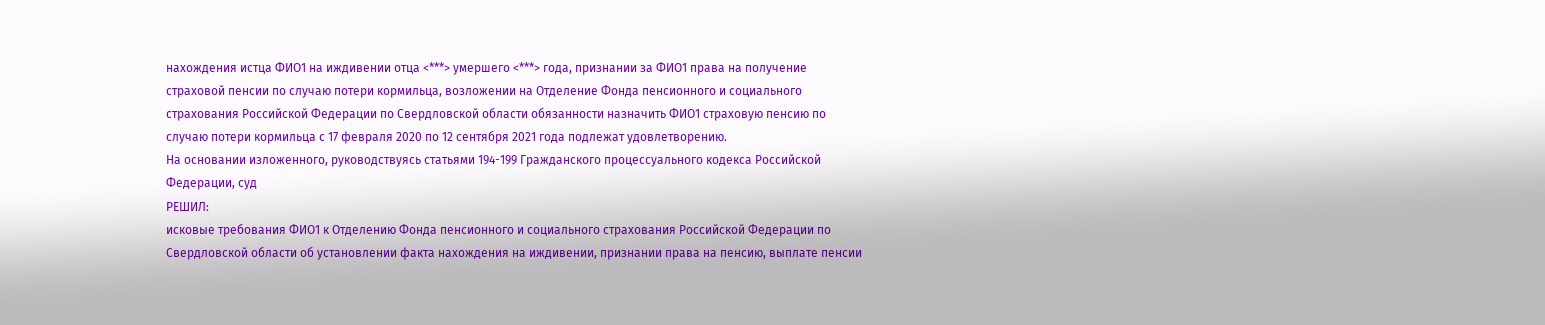нахождения истца ФИО1 на иждивении отца <***> умершего <***> года, признании за ФИО1 права на получение страховой пенсии по случаю потери кормильца, возложении на Отделение Фонда пенсионного и социального страхования Российской Федерации по Свердловской области обязанности назначить ФИО1 страховую пенсию по случаю потери кормильца с 17 февраля 2020 по 12 сентября 2021 года подлежат удовлетворению.
На основании изложенного, руководствуясь статьями 194-199 Гражданского процессуального кодекса Российской Федерации, суд
РЕШИЛ:
исковые требования ФИО1 к Отделению Фонда пенсионного и социального страхования Российской Федерации по Свердловской области об установлении факта нахождения на иждивении, признании права на пенсию, выплате пенсии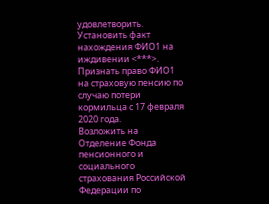удовлетворить.
Установить факт нахождения ФИО1 на иждивении <***>.
Признать право ФИО1 на страховую пенсию по случаю потери кормильца с 17 февраля 2020 года.
Возложить на Отделение Фонда пенсионного и социального страхования Российской Федерации по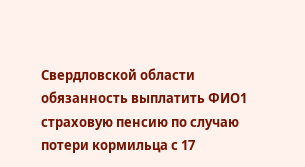Свердловской области обязанность выплатить ФИО1 страховую пенсию по случаю потери кормильца с 17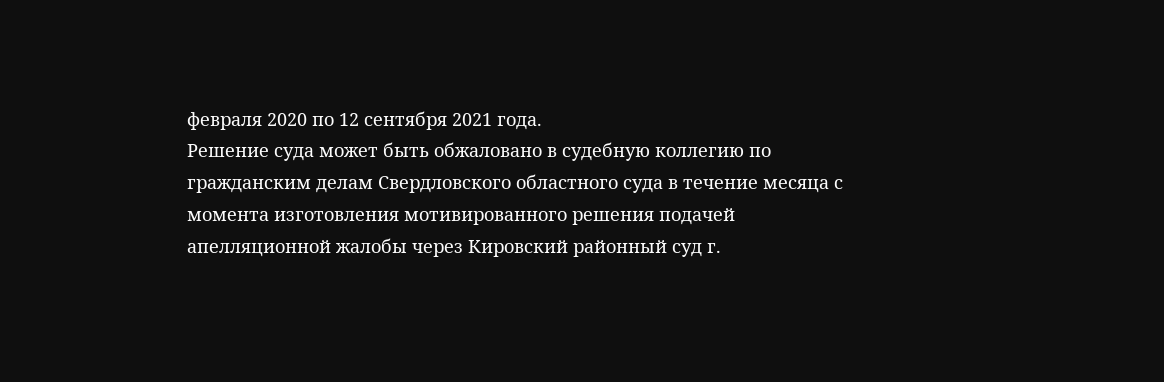февраля 2020 по 12 сентября 2021 года.
Решение суда может быть обжаловано в судебную коллегию по гражданским делам Свердловского областного суда в течение месяца с момента изготовления мотивированного решения подачей апелляционной жалобы через Кировский районный суд г.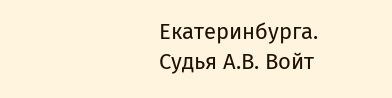Екатеринбурга.
Судья А.В. Войт